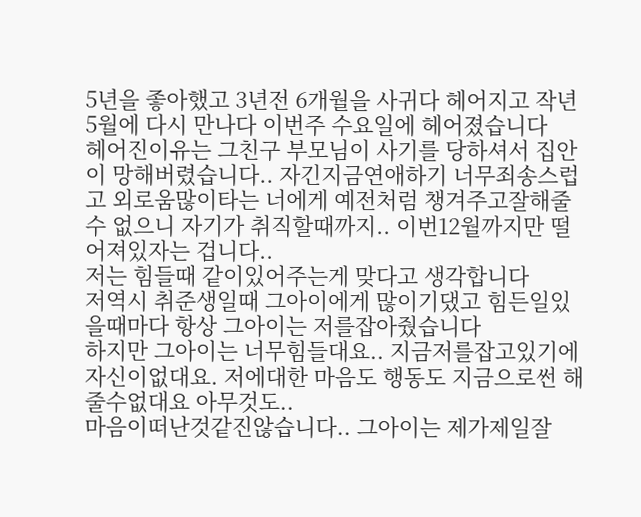5년을 좋아했고 3년전 6개월을 사귀다 헤어지고 작년5월에 다시 만나다 이번주 수요일에 헤어졌습니다
헤어진이유는 그친구 부모님이 사기를 당하셔서 집안이 망해버렸습니다.. 자긴지금연애하기 너무죄송스럽고 외로움많이타는 너에게 예전처럼 챙겨주고잘해줄수 없으니 자기가 취직할때까지.. 이번12월까지만 떨어져있자는 겁니다..
저는 힘들때 같이있어주는게 맞다고 생각합니다
저역시 취준생일때 그아이에게 많이기댔고 힘든일있을때마다 항상 그아이는 저를잡아줬습니다
하지만 그아이는 너무힘들대요.. 지금저를잡고있기에 자신이없대요. 저에대한 마음도 행동도 지금으로썬 해줄수없대요 아무것도..
마음이떠난것같진않습니다.. 그아이는 제가제일잘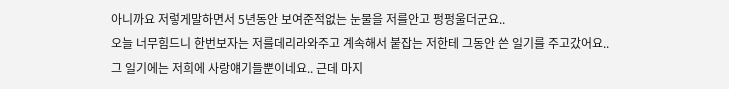아니까요 저렇게말하면서 5년동안 보여준적없는 눈물을 저를안고 펑펑울더군요..
오늘 너무힘드니 한번보자는 저를데리라와주고 계속해서 붙잡는 저한테 그동안 쓴 일기를 주고갔어요.. 그 일기에는 저희에 사랑얘기들뿐이네요.. 근데 마지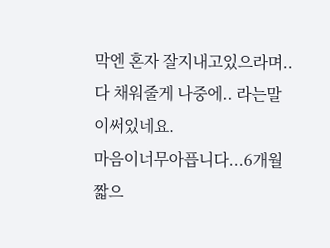막엔 혼자 잘지내고있으라며.. 다 채워줄게 나중에.. 라는말이써있네요.
마음이너무아픕니다...6개월 짧으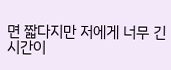면 짧다지만 저에게 너무 긴시간이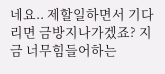네요.. 제할일하면서 기다리면 금방지나가겠죠? 지금 너무힘들어하는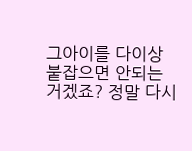그아이를 다이상 붙잡으면 안되는거겠죠? 정말 다시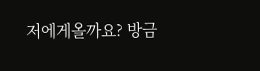저에게올까요? 방금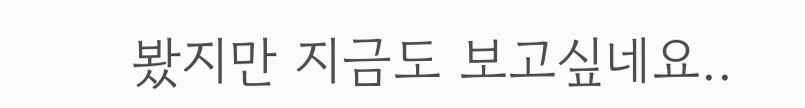봤지만 지금도 보고싶네요..